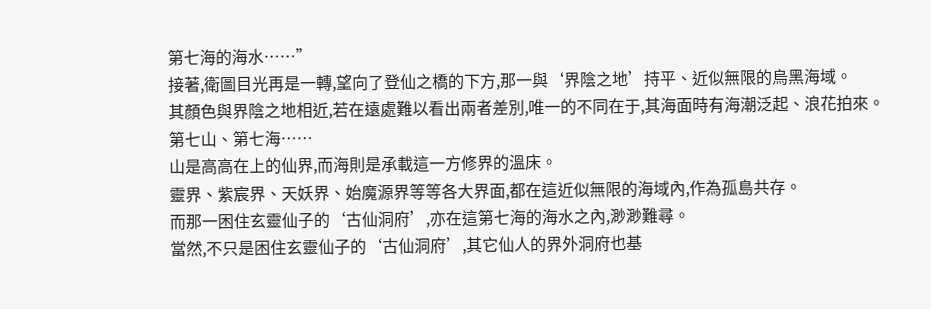第七海的海水……”
接著,衛圖目光再是一轉,望向了登仙之橋的下方,那一與‘界陰之地’持平、近似無限的烏黑海域。
其顏色與界陰之地相近,若在遠處難以看出兩者差別,唯一的不同在于,其海面時有海潮泛起、浪花拍來。
第七山、第七海……
山是高高在上的仙界,而海則是承載這一方修界的溫床。
靈界、紫宸界、天妖界、始魔源界等等各大界面,都在這近似無限的海域內,作為孤島共存。
而那一困住玄靈仙子的‘古仙洞府’,亦在這第七海的海水之內,渺渺難尋。
當然,不只是困住玄靈仙子的‘古仙洞府’,其它仙人的界外洞府也基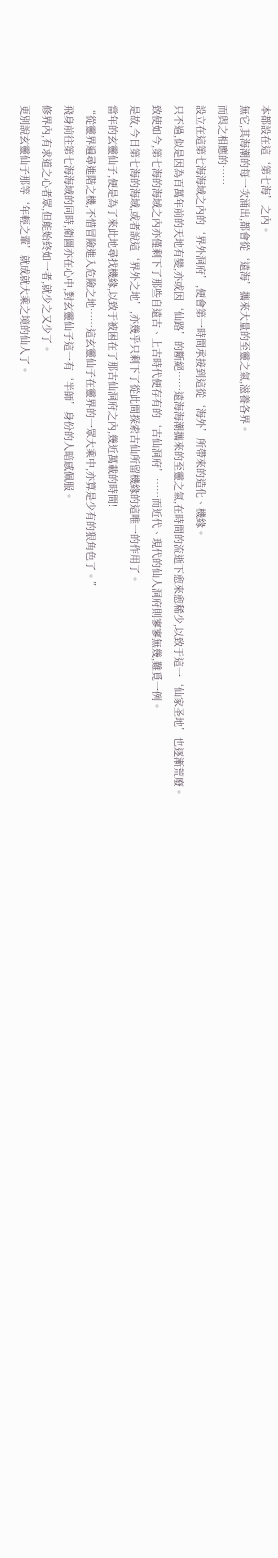本都設在這‘第七海’之內。
無它,其海潮的每一次涌出,都會從‘遠海’攜來大量的至靈之氣,滋養各界。
而與之相應的……
設立在這第七海海域之內的‘界外洞府’,便會第一時間承接到這從‘海外’所帶來的造化、機緣。
只不過,似是因為百萬年前的天地有變,亦或因‘仙路’的斷絕……遠海海潮攜來的至靈之氣,在時間的流逝下愈來愈稀少,以致于這一‘仙家圣地’也逐漸荒廢。
致使如今,第七海的海域之內亦僅剩下了那些自遠古、上古時代便存有的‘古仙洞府’……而近代、現代的仙人洞府則寥寥無幾,難覓一例。
是故,今日第七海的海域,或者說這‘界外之地’,亦幾乎只剩下了從此間探索古仙所留機緣的這唯一的作用了。
當年的玄靈仙子,便是為了來此地尋找機緣,以致于被困在了那古仙洞府之內,幾近萬載的時間!
“從靈界遍尋進階之機,不惜冒險進入危險之地……這玄靈仙子在靈界的一眾大乘中,亦算是少有的狠角色了。”
飛身前往第七海海域的同時,衛圖亦在心中,對玄靈仙子這一有‘半師’身份的人暗感佩服。
修界內,有求道之心者眾,但能始終如一者,就少之又少了。
更別說玄靈仙子那等‘年輕之輩’就成就大乘之境的仙人了。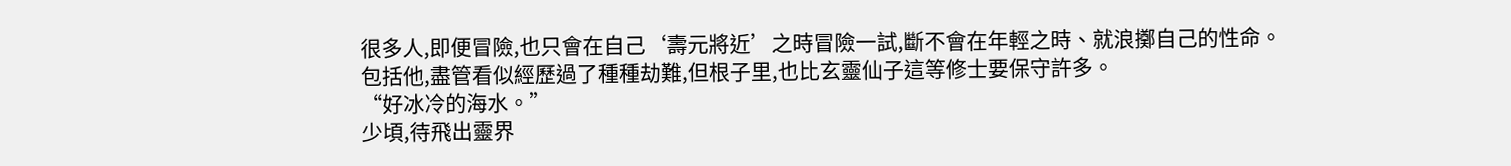很多人,即便冒險,也只會在自己‘壽元將近’之時冒險一試,斷不會在年輕之時、就浪擲自己的性命。
包括他,盡管看似經歷過了種種劫難,但根子里,也比玄靈仙子這等修士要保守許多。
“好冰冷的海水。”
少頃,待飛出靈界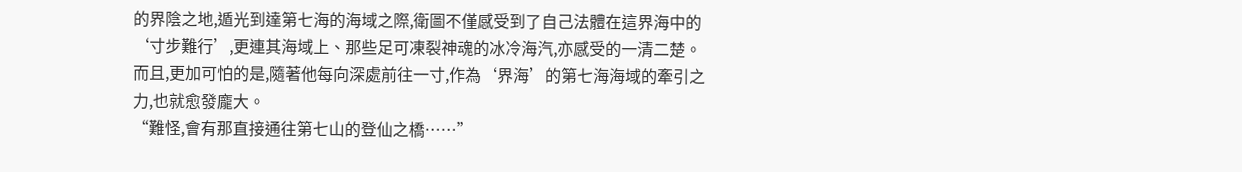的界陰之地,遁光到達第七海的海域之際,衛圖不僅感受到了自己法體在這界海中的‘寸步難行’,更連其海域上、那些足可凍裂神魂的冰冷海汽,亦感受的一清二楚。
而且,更加可怕的是,隨著他每向深處前往一寸,作為‘界海’的第七海海域的牽引之力,也就愈發龐大。
“難怪,會有那直接通往第七山的登仙之橋……”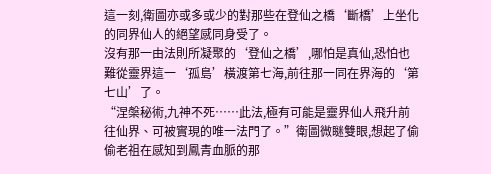這一刻,衛圖亦或多或少的對那些在登仙之橋‘斷橋’上坐化的同界仙人的絕望感同身受了。
沒有那一由法則所凝聚的‘登仙之橋’,哪怕是真仙,恐怕也難從靈界這一‘孤島’橫渡第七海,前往那一同在界海的‘第七山’了。
“涅槃秘術,九神不死……此法,極有可能是靈界仙人飛升前往仙界、可被實現的唯一法門了。”衛圖微瞇雙眼,想起了偷偷老祖在感知到鳳青血脈的那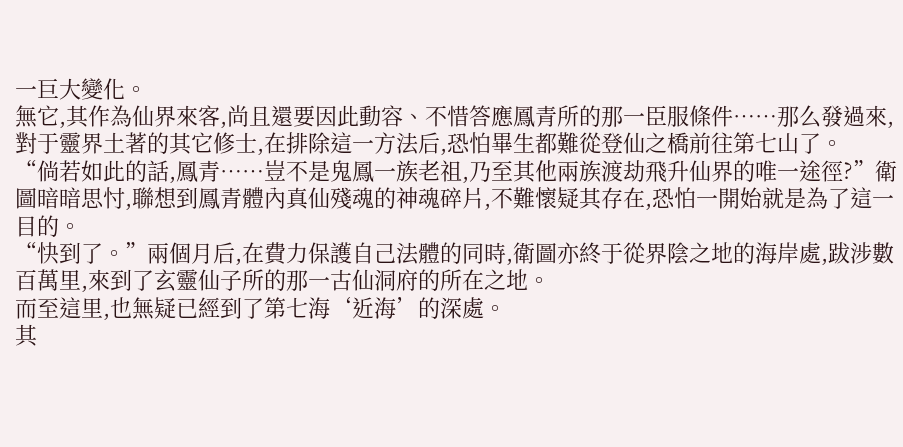一巨大變化。
無它,其作為仙界來客,尚且還要因此動容、不惜答應鳳青所的那一臣服條件……那么發過來,對于靈界土著的其它修士,在排除這一方法后,恐怕畢生都難從登仙之橋前往第七山了。
“倘若如此的話,鳳青……豈不是鬼鳳一族老祖,乃至其他兩族渡劫飛升仙界的唯一途徑?”衛圖暗暗思忖,聯想到鳳青體內真仙殘魂的神魂碎片,不難懷疑其存在,恐怕一開始就是為了這一目的。
“快到了。”兩個月后,在費力保護自己法體的同時,衛圖亦終于從界陰之地的海岸處,跋涉數百萬里,來到了玄靈仙子所的那一古仙洞府的所在之地。
而至這里,也無疑已經到了第七海‘近海’的深處。
其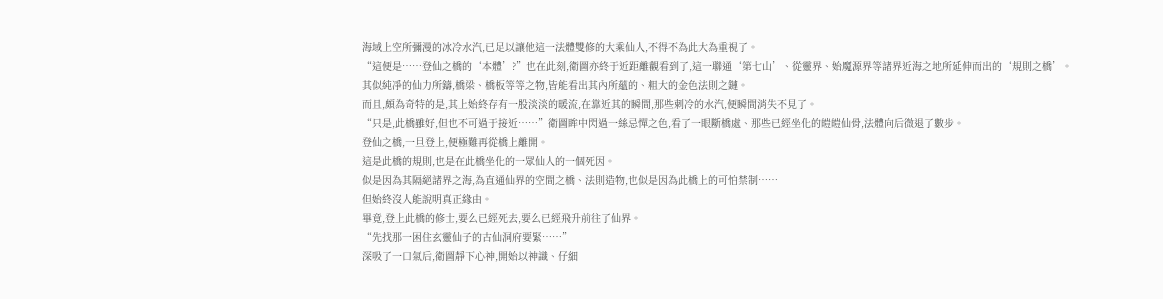海域上空所彌漫的冰冷水汽,已足以讓他這一法體雙修的大乘仙人,不得不為此大為重視了。
“這便是……登仙之橋的‘本體’?”也在此刻,衛圖亦終于近距離觀看到了,這一聯通‘第七山’、從靈界、始魔源界等諸界近海之地所延伸而出的‘規則之橋’。
其似純凈的仙力所鑄,橋梁、橋板等等之物,皆能看出其內所蘊的、粗大的金色法則之鏈。
而且,頗為奇特的是,其上始終存有一股淡淡的暖流,在靠近其的瞬間,那些刺冷的水汽,便瞬間消失不見了。
“只是,此橋雖好,但也不可過于接近……”衛圖眸中閃過一絲忌憚之色,看了一眼斷橋處、那些已經坐化的皚皚仙骨,法體向后微退了數步。
登仙之橋,一旦登上,便極難再從橋上離開。
這是此橋的規則,也是在此橋坐化的一眾仙人的一個死因。
似是因為其隔絕諸界之海,為直通仙界的空間之橋、法則造物,也似是因為此橋上的可怕禁制……
但始終沒人能說明真正緣由。
畢竟,登上此橋的修士,要么已經死去,要么已經飛升前往了仙界。
“先找那一困住玄靈仙子的古仙洞府要緊……”
深吸了一口氣后,衛圖靜下心神,開始以神識、仔細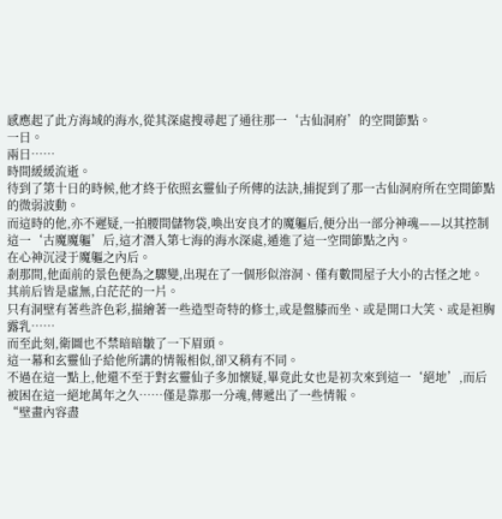感應起了此方海域的海水,從其深處搜尋起了通往那一‘古仙洞府’的空間節點。
一日。
兩日……
時間緩緩流逝。
待到了第十日的時候,他才終于依照玄靈仙子所傳的法訣,捕捉到了那一古仙洞府所在空間節點的微弱波動。
而這時的他,亦不遲疑,一拍腰間儲物袋,喚出安良才的魔軀后,便分出一部分神魂——以其控制這一‘古魔魔軀’后,這才潛入第七海的海水深處,遁進了這一空間節點之內。
在心神沉浸于魔軀之內后。
剎那間,他面前的景色便為之驟變,出現在了一個形似溶洞、僅有數間屋子大小的古怪之地。
其前后皆是虛無,白茫茫的一片。
只有洞壁有著些許色彩,描繪著一些造型奇特的修士,或是盤膝而坐、或是開口大笑、或是袒胸露乳……
而至此刻,衛圖也不禁暗暗皺了一下眉頭。
這一幕和玄靈仙子給他所講的情報相似,卻又稍有不同。
不過在這一點上,他還不至于對玄靈仙子多加懷疑,畢竟此女也是初次來到這一‘絕地’,而后被困在這一絕地萬年之久……僅是靠那一分魂,傳遞出了一些情報。
“壁畫內容盡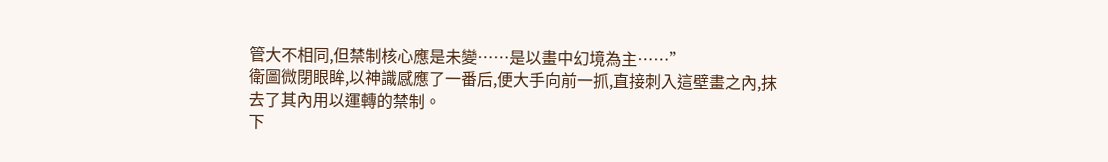管大不相同,但禁制核心應是未變……是以畫中幻境為主……”
衛圖微閉眼眸,以神識感應了一番后,便大手向前一抓,直接刺入這壁畫之內,抹去了其內用以運轉的禁制。
下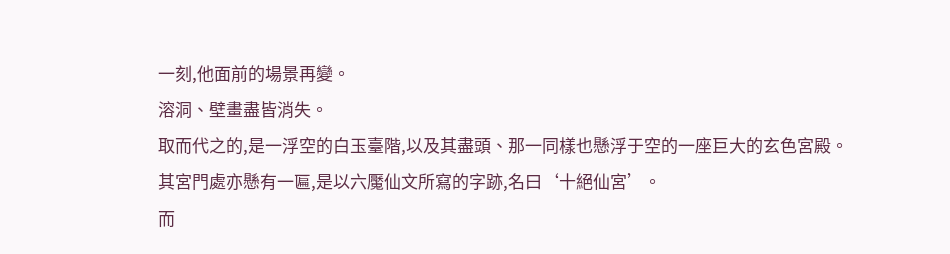一刻,他面前的場景再變。
溶洞、壁畫盡皆消失。
取而代之的,是一浮空的白玉臺階,以及其盡頭、那一同樣也懸浮于空的一座巨大的玄色宮殿。
其宮門處亦懸有一匾,是以六魘仙文所寫的字跡,名曰‘十絕仙宮’。
而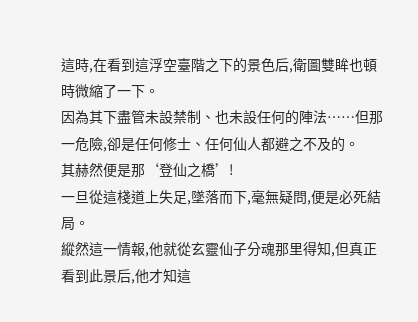這時,在看到這浮空臺階之下的景色后,衛圖雙眸也頓時微縮了一下。
因為其下盡管未設禁制、也未設任何的陣法……但那一危險,卻是任何修士、任何仙人都避之不及的。
其赫然便是那‘登仙之橋’!
一旦從這棧道上失足,墜落而下,毫無疑問,便是必死結局。
縱然這一情報,他就從玄靈仙子分魂那里得知,但真正看到此景后,他才知這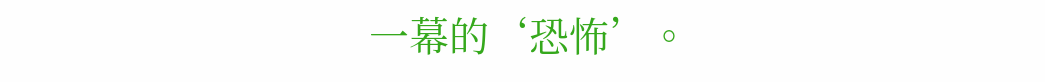一幕的‘恐怖’。